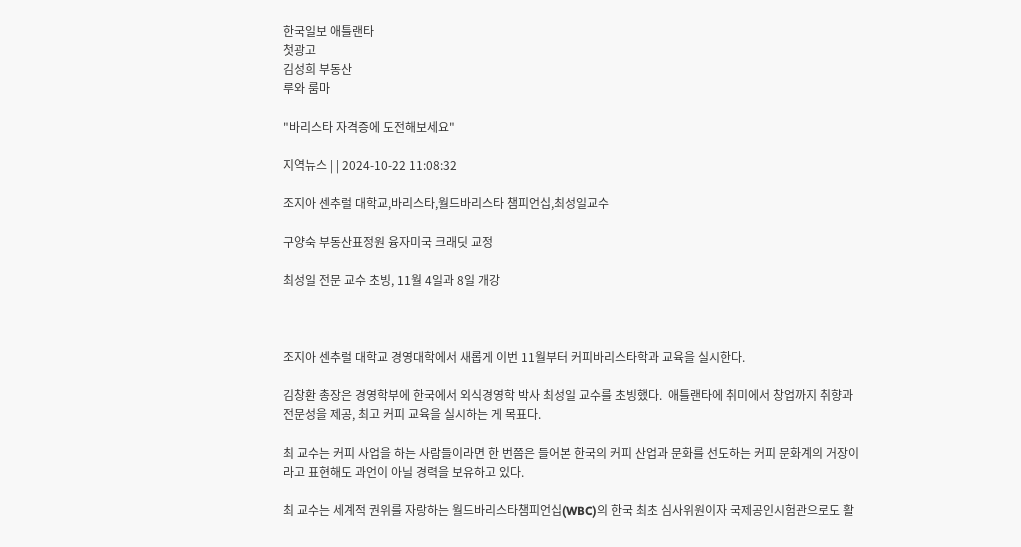한국일보 애틀랜타
첫광고
김성희 부동산
루와 룸마

"바리스타 자격증에 도전해보세요"

지역뉴스 | | 2024-10-22 11:08:32

조지아 센추럴 대학교,바리스타,월드바리스타 챔피언십,최성일교수

구양숙 부동산표정원 융자미국 크래딧 교정

최성일 전문 교수 초빙, 11월 4일과 8일 개강



조지아 센추럴 대학교 경영대학에서 새롭게 이번 11월부터 커피바리스타학과 교육을 실시한다.

김창환 총장은 경영학부에 한국에서 외식경영학 박사 최성일 교수를 초빙했다.  애틀랜타에 취미에서 창업까지 취향과 전문성을 제공, 최고 커피 교육을 실시하는 게 목표다.

최 교수는 커피 사업을 하는 사람들이라면 한 번쯤은 들어본 한국의 커피 산업과 문화를 선도하는 커피 문화계의 거장이라고 표현해도 과언이 아닐 경력을 보유하고 있다.

최 교수는 세계적 권위를 자랑하는 월드바리스타챔피언십(WBC)의 한국 최초 심사위원이자 국제공인시험관으로도 활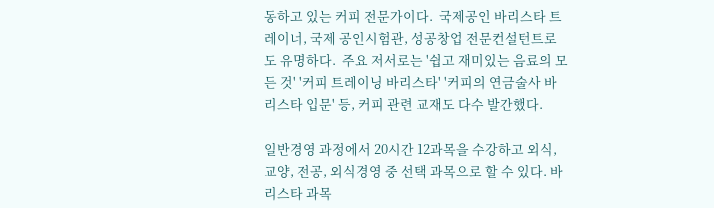동하고 있는 커피 전문가이다.  국제공인 바리스타 트레이너, 국제 공인시험관, 성공창업 전문컨설턴트로도 유명하다.  주요 저서로는 '쉽고 재미있는 음료의 모든 것' '커피 트레이닝 바리스타' '커피의 연금술사 바리스타 입문' 등, 커피 관련 교재도 다수 발간했다.

일반경영 과정에서 20시간 12과목을 수강하고 외식, 교양, 전공, 외식경영 중 선택 과목으로 할 수 있다. 바리스타 과목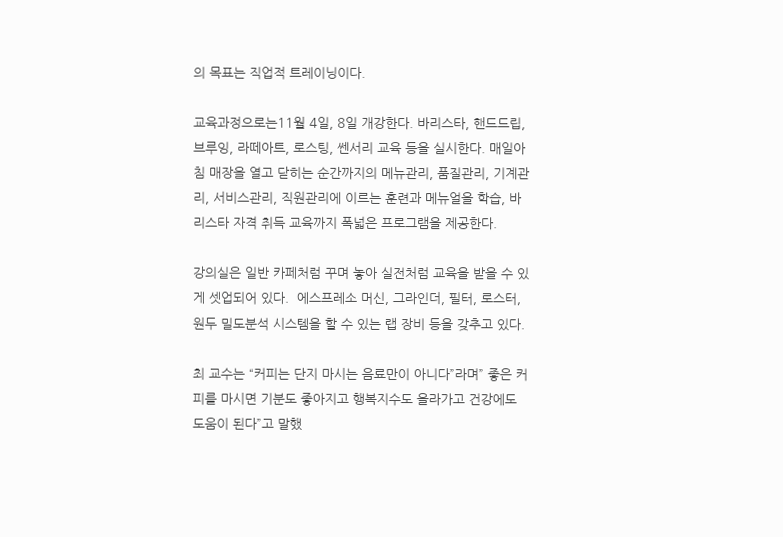의 목표는 직업적 트레이닝이다.

교육과정으로는11월 4일, 8일 개강한다. 바리스타, 핸드드립, 브루잉, 라떼아트, 로스팅, 쎈서리 교육 등을 실시한다. 매일아침 매장을 열고 닫히는 순간까지의 메뉴관리, 품질관리, 기계관리, 서비스관리, 직원관리에 이르는 훈련과 메뉴얼을 학습, 바리스타 자격 취득 교육까지 폭넓은 프로그램을 제공한다.

강의실은 일반 카페처럼 꾸며 놓아 실전처럼 교육을 받을 수 있게 셋업되어 있다.  에스프레소 머신, 그라인더, 필터, 로스터, 원두 밀도분석 시스템을 할 수 있는 랩 장비 등을 갖추고 있다.

최 교수는 “커피는 단지 마시는 음료만이 아니다”라며” 좋은 커피를 마시면 기분도 좋아지고 행복지수도 올라가고 건강에도 도움이 된다”고 말했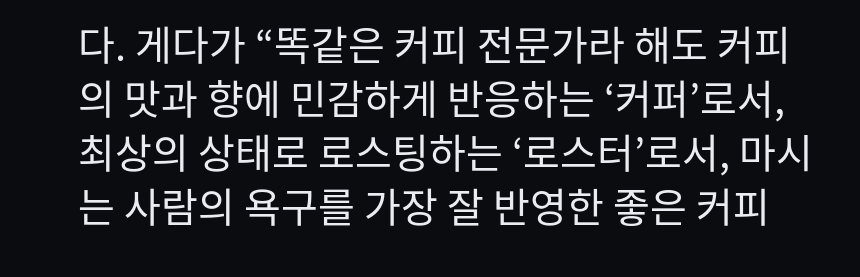다. 게다가 “똑같은 커피 전문가라 해도 커피의 맛과 향에 민감하게 반응하는 ‘커퍼’로서, 최상의 상태로 로스팅하는 ‘로스터’로서, 마시는 사람의 욕구를 가장 잘 반영한 좋은 커피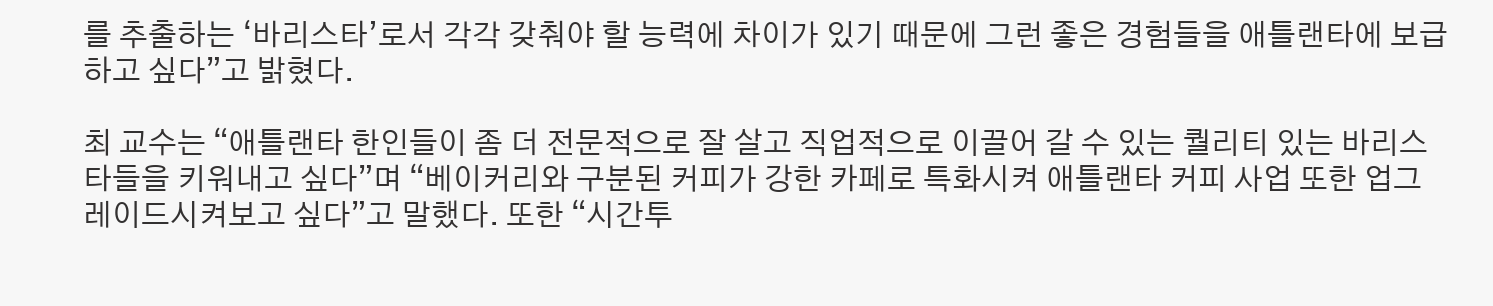를 추출하는 ‘바리스타’로서 각각 갖춰야 할 능력에 차이가 있기 때문에 그런 좋은 경험들을 애틀랜타에 보급하고 싶다”고 밝혔다.

최 교수는 “애틀랜타 한인들이 좀 더 전문적으로 잘 살고 직업적으로 이끌어 갈 수 있는 퀄리티 있는 바리스타들을 키워내고 싶다”며 “베이커리와 구분된 커피가 강한 카페로 특화시켜 애틀랜타 커피 사업 또한 업그레이드시켜보고 싶다”고 말했다. 또한 “시간투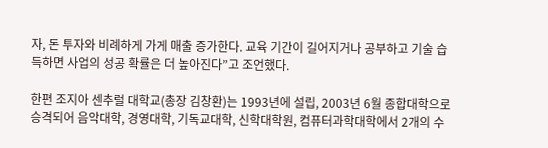자, 돈 투자와 비례하게 가게 매출 증가한다. 교육 기간이 길어지거나 공부하고 기술 습득하면 사업의 성공 확률은 더 높아진다”고 조언했다.

한편 조지아 센추럴 대학교(총장 김창환)는 1993년에 설립, 2003년 6월 종합대학으로 승격되어 음악대학, 경영대학, 기독교대학, 신학대학원, 컴퓨터과학대학에서 2개의 수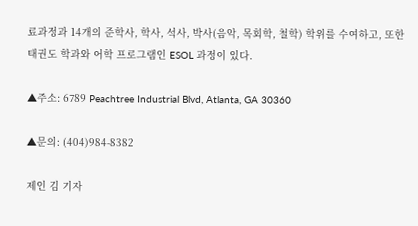료과정과 14개의 준학사, 학사, 석사, 박사(음악, 목회학, 철학) 학위를 수여하고, 또한 태권도 학과와 어학 프로그램인 ESOL 과정이 있다.

▲주소: 6789 Peachtree Industrial Blvd, Atlanta, GA 30360

▲문의: (404)984-8382

제인 김 기자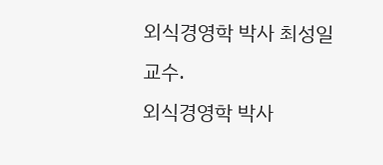외식경영학 박사 최성일 교수.
외식경영학 박사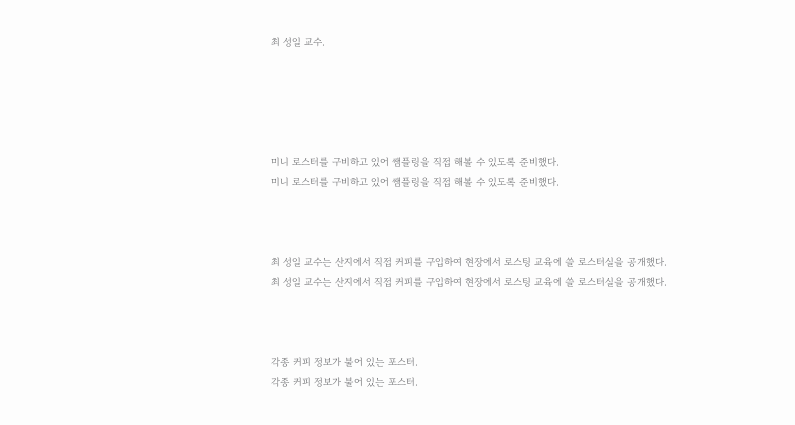최 성일 교수.





미니 로스터를 구비하고 있어 쌤플링을 직접 해볼 수 있도록 준비했다.
미니 로스터를 구비하고 있어 쌤플링을 직접 해볼 수 있도록 준비했다.



최 성일 교수는 산지에서 직접 커피를 구입하여 현장에서 로스팅 교육에 쓸 로스터실을 공개했다.
최 성일 교수는 산지에서 직접 커피를 구입하여 현장에서 로스팅 교육에 쓸 로스터실을 공개했다.



각종 커피 정보가 불어 있는 포스터.
각종 커피 정보가 불어 있는 포스터.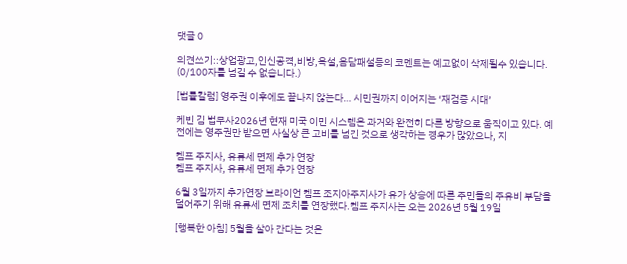댓글 0

의견쓰기::상업광고,인신공격,비방,욕설,음담패설등의 코멘트는 예고없이 삭제될수 있습니다. (0/100자를 넘길 수 없습니다.)

[법률칼럼] 영주권 이후에도 끝나지 않는다… 시민권까지 이어지는 ‘재검증 시대’

케빈 김 법무사2026년 현재 미국 이민 시스템은 과거와 완전히 다른 방향으로 움직이고 있다. 예전에는 영주권만 받으면 사실상 큰 고비를 넘긴 것으로 생각하는 경우가 많았으나, 지

켐프 주지사, 유류세 면제 추가 연장
켐프 주지사, 유류세 면제 추가 연장

6월 3일까지 추가연장 브라이언 켐프 조지아주지사가 유가 상승에 따른 주민들의 주유비 부담을 덜어주기 위해 유류세 면제 조치를 연장했다.켐프 주지사는 오는 2026년 5월 19일

[행복한 아침] 5월을 살아 간다는 것은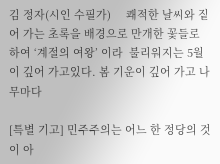김 정자(시인 수필가)     쾌적한 날씨와 짙어 가는 초록을 배경으로 만개한 꽃들로 하여 ‘계절의 여왕’ 이라  불리워지는 5월이 깊어 가고있다. 봄 기운이 깊어 가고 나무마다

[특별 기고] 민주주의는 어느 한 정당의 것이 아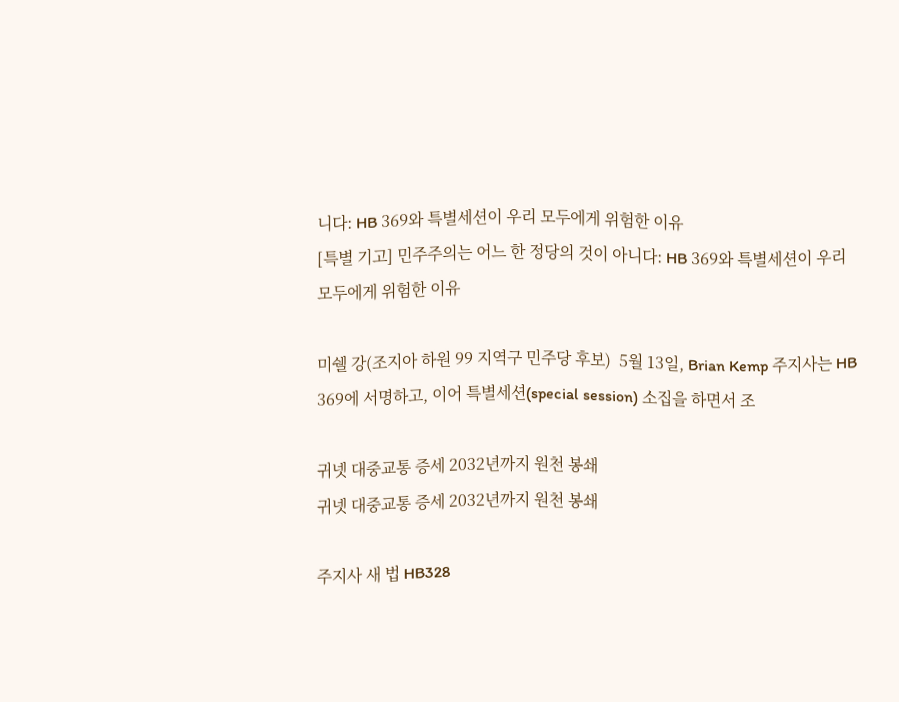니다: HB 369와 특별세션이 우리 모두에게 위험한 이유
[특별 기고] 민주주의는 어느 한 정당의 것이 아니다: HB 369와 특별세션이 우리 모두에게 위험한 이유

미쉘 강(조지아 하원 99 지역구 민주당 후보)  5월 13일, Brian Kemp 주지사는 HB 369에 서명하고, 이어 특별세션(special session) 소집을 하면서 조

귀넷 대중교통 증세 2032년까지 원천 봉쇄
귀넷 대중교통 증세 2032년까지 원천 봉쇄

주지사 새 법 HB328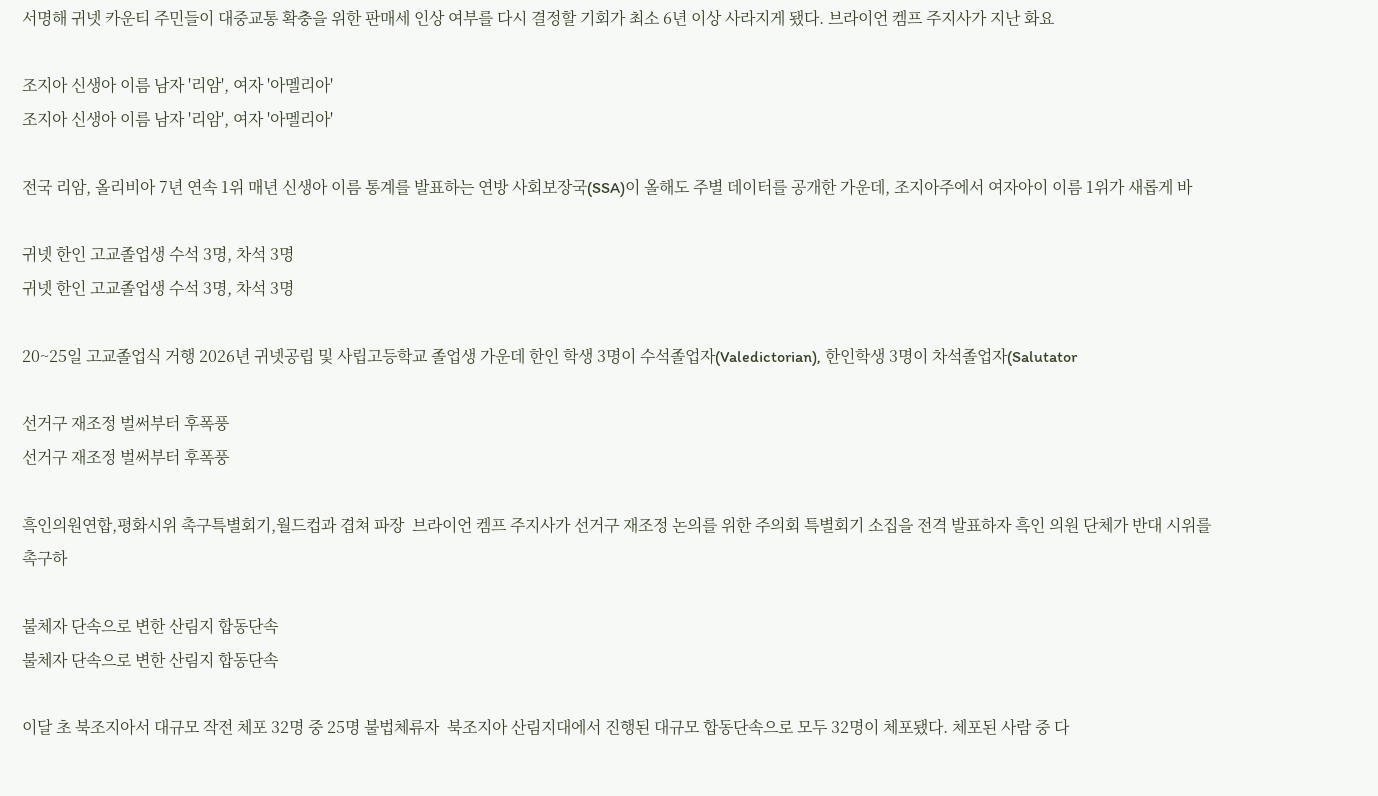서명해 귀넷 카운티 주민들이 대중교통 확충을 위한 판매세 인상 여부를 다시 결정할 기회가 최소 6년 이상 사라지게 됐다. 브라이언 켐프 주지사가 지난 화요

조지아 신생아 이름 남자 '리암', 여자 '아멜리아'
조지아 신생아 이름 남자 '리암', 여자 '아멜리아'

전국 리암, 올리비아 7년 연속 1위 매년 신생아 이름 통계를 발표하는 연방 사회보장국(SSA)이 올해도 주별 데이터를 공개한 가운데, 조지아주에서 여자아이 이름 1위가 새롭게 바

귀넷 한인 고교졸업생 수석 3명, 차석 3명
귀넷 한인 고교졸업생 수석 3명, 차석 3명

20~25일 고교졸업식 거행 2026년 귀넷공립 및 사립고등학교 졸업생 가운데 한인 학생 3명이 수석졸업자(Valedictorian), 한인학생 3명이 차석졸업자(Salutator

선거구 재조정 벌써부터 후폭풍
선거구 재조정 벌써부터 후폭풍

흑인의원연합,평화시위 촉구특별회기,월드컵과 겹쳐 파장  브라이언 켐프 주지사가 선거구 재조정 논의를 위한 주의회 특별회기 소집을 전격 발표하자 흑인 의원 단체가 반대 시위를 촉구하

불체자 단속으로 변한 산림지 합동단속
불체자 단속으로 변한 산림지 합동단속

이달 초 북조지아서 대규모 작전 체포 32명 중 25명 불법체류자  북조지아 산림지대에서 진행된 대규모 합동단속으로 모두 32명이 체포됐다. 체포된 사람 중 다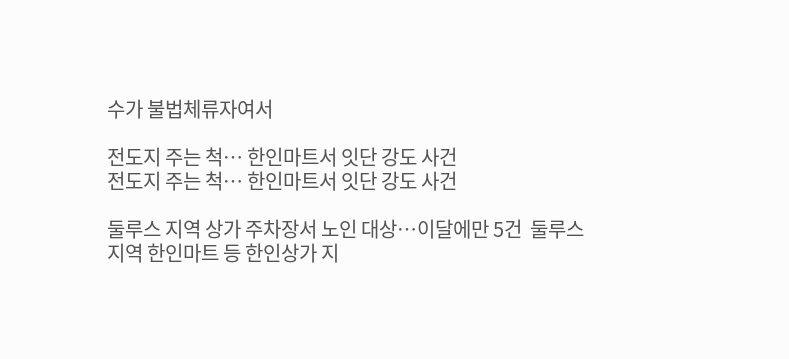수가 불법체류자여서

전도지 주는 척… 한인마트서 잇단 강도 사건
전도지 주는 척… 한인마트서 잇단 강도 사건

둘루스 지역 상가 주차장서 노인 대상…이달에만 5건  둘루스 지역 한인마트 등 한인상가 지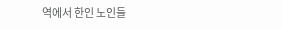역에서 한인 노인들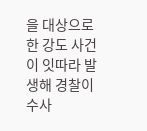을 대상으로 한 강도 사건이 잇따라 발생해 경찰이 수사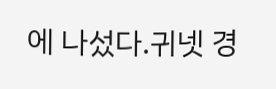에 나섰다.귀넷 경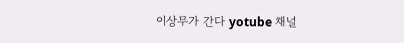이상무가 간다 yotube 채널